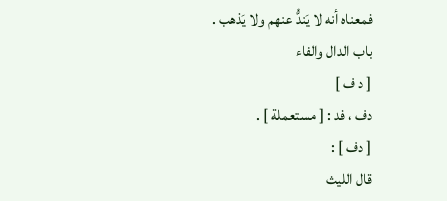فمعناه أنه لا يَندُّ عنهم ولا يَذهب .
باب الدال والفاء
[ د ف ]
دف ، فد : [ مستعملة ] .
[ دف ] :
قال الليث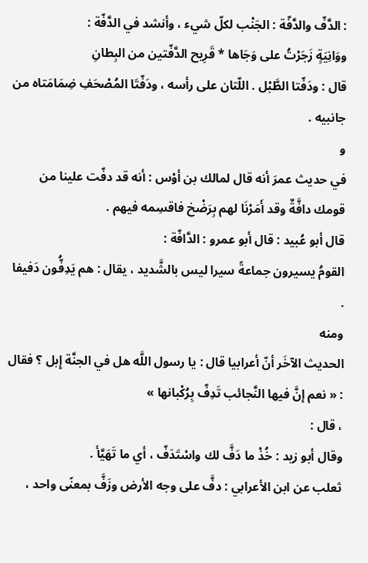: الدَّفّ والدَّفّة : الجَنْب لكلّ شيء ، وأنشد في الدَّفّة :
ووَانِيَةٍ زَجَرْتُ على وَجَاها * قَرِيح الدَّفّتين من البِطانِ
قال : ودَفّتا الطَّبْل . اللّتان على رأسه ، ودَفّتَا المُصْحَفِ ضِمَامَتاه من جانبيه .
و
في حديث عمرَ أنه قال لمالك بن أوْس : أنه قد دفّت علينا من قومك دافَّةٌ وقد أَمَرْنَا لهم بِرَضْخ فاقسِمه فيهم .
قال أبو عُبيد : قال أبو عمرو : الدَّافّة :
القومُ يسيرون جماعةً سيرا ليس بالشَّديد ، يقال : هم يَدِفُّون دَفيفا .
ومنه
الحديث الآخَر أنّ أعرابيا قال : يا رسول اللَّه هل في الجنَّة إِبل ؟ فقال : « نعم إنَّ فيها النَّجائب تَدِفّ بِرُكْبانها »
، قال :
وقال أبو زيد : خُذْ ما دَفَّ لك واسْتَدَفّ ، أي ما تَهَيَّأ .
ثعلب عن ابن الأعرابي : دفَّ على وجه الأرض وزَفَّ بمعنًى واحد ،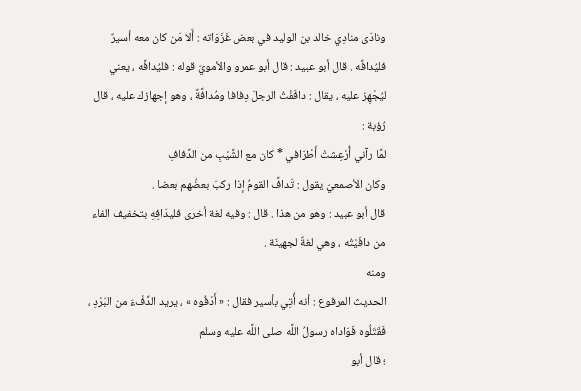ونادَى منادِي خالد بن الوليد في بعض غَزَوَاته : أَلا مَن كان معه أسيرٌ فليُدافِّه . قال أبو عبيد : قال أبو عمرو والأمويّ قوله : فليُدافِّه ، يعني ليُجْهِز عليه ، يقال : دافَفْتُ الرجلَ دِفافا ومُدافَّةً ، وهو إجهازك عليه ، قال رُؤبة :
لمَّا رآني أُرْعِشتْ أَطْرَافي * كان مع الشَّيْبِ من الدِّفافِ
وكان الأصمعيّ يقول : تَدافَّ القومُ إذا ركبَ بعضُهم بعضا .
قال أبو عبيد : وهو من هذا . قال : وفيه لغة أخرى فليدَافِهِ بتخفيف الفاء من دافَيْتُه ، وهي لغةٌ لجهينَة .
ومنه
الحديث المرفوع : أنه أُتِي بأسير فقال : « أَدْفُوه » ، يريد الدِّفْءَ من البَرْدِ ، فَقَتَلُوه فَوَاداه رسولُ اللَّه صلى اللَّه عليه وسلم
؛ قال أبو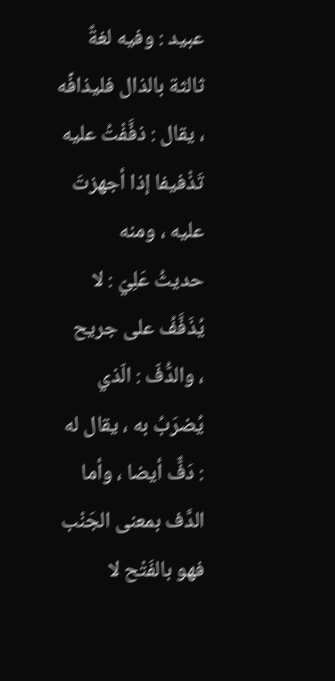عبيد : وفيه لغةٌ ثالثة بالذال فليذافِّه ، يقال : ذفَّفْتُ عليه تَذْفيفا إذا أجهزتَ عليه ، ومنه
حديثُ عَلِيّ : لا يُذَفَّفُ على جريح
، والدُّفّ : الّذي يُضرَبُ به ، يقال له : دَفٌّ أيضا ، وأما الدَّف بمعنى الجَنْب فهو بالفَتْح لا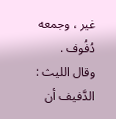غير ، وجمعه دُفُوف .
وقال الليث : الدَّفيف أن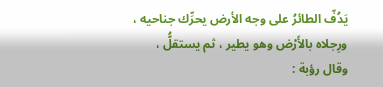يَدُفّ الطائرُ على وجه الأرض يحرِّك جناحيه ، ورِجلاه بالأَرْض وهو يطير ، ثم يستقلُّ ، وقال رؤبة :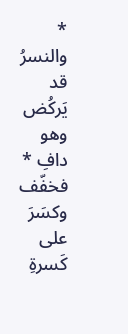* والنسرُ قد يَركُض وهو دافِ *
فخفّف وكسَرَ على كَسرةِ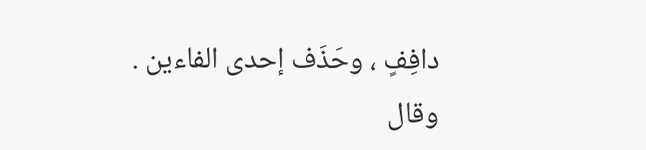دافِفٍ ، وحَذَف إحدى الفاءين .
وقال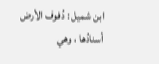ابن شميل : دُفوف الأرض أسنادُها ، وهي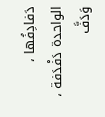دَفادِفُها ، الواحدة دَفْدَفة ، وَدَفَّ